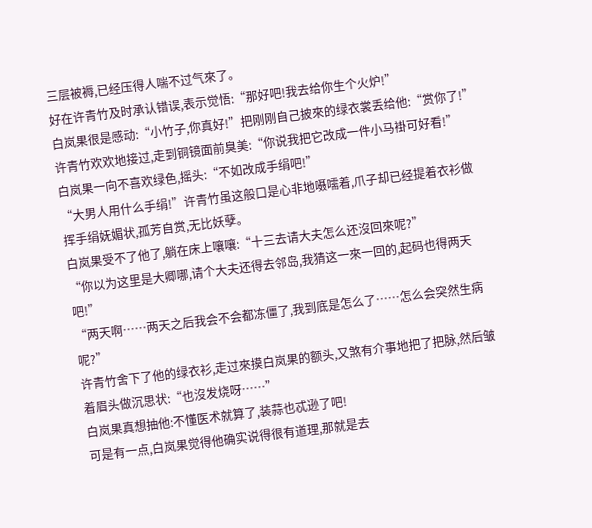三层被褥,已经压得人喘不过气來了。
好在许青竹及时承认错误,表示觉悟:“那好吧!我去给你生个火炉!”
白岚果很是感动:“小竹子,你真好!”把刚刚自己披來的绿衣裳丢给他:“赏你了!”
许青竹欢欢地接过,走到铜镜面前臭美:“你说我把它改成一件小马褂可好看!”
白岚果一向不喜欢绿色,摇头:“不如改成手绢吧!”
“大男人用什么手绢!”许青竹虽这般口是心非地嗫嚅着,爪子却已经提着衣衫做挥手绢妩媚状,孤芳自赏,无比妖孽。
白岚果受不了他了,躺在床上嚷嚷:“十三去请大夫怎么还沒回來呢?”
“你以为这里是大卿哪,请个大夫还得去邻岛,我猜这一來一回的,起码也得两天吧!”
“两天啊……两天之后我会不会都冻僵了,我到底是怎么了……怎么会突然生病呢?”
许青竹舍下了他的绿衣衫,走过來摸白岚果的额头,又煞有介事地把了把脉,然后皱着眉头做沉思状:“也沒发烧呀……”
白岚果真想抽他:不懂医术就算了,装蒜也忒逊了吧!
可是有一点,白岚果觉得他确实说得很有道理,那就是去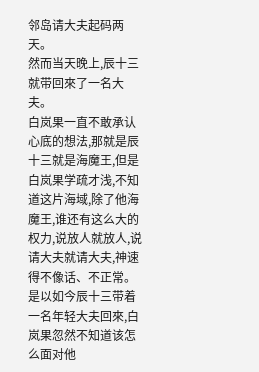邻岛请大夫起码两天。
然而当天晚上,辰十三就带回來了一名大夫。
白岚果一直不敢承认心底的想法,那就是辰十三就是海魔王,但是白岚果学疏才浅,不知道这片海域,除了他海魔王,谁还有这么大的权力,说放人就放人,说请大夫就请大夫,神速得不像话、不正常。
是以如今辰十三带着一名年轻大夫回來,白岚果忽然不知道该怎么面对他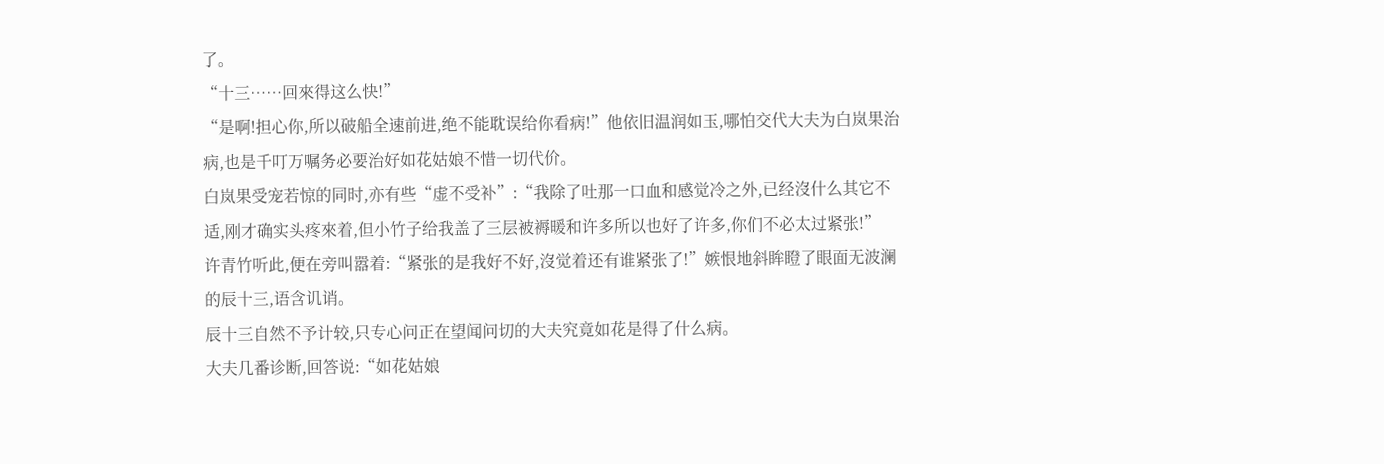了。
“十三……回來得这么快!”
“是啊!担心你,所以破船全速前进,绝不能耽误给你看病!”他依旧温润如玉,哪怕交代大夫为白岚果治病,也是千叮万嘱务必要治好如花姑娘不惜一切代价。
白岚果受宠若惊的同时,亦有些“虚不受补”:“我除了吐那一口血和感觉冷之外,已经沒什么其它不适,刚才确实头疼來着,但小竹子给我盖了三层被褥暖和许多所以也好了许多,你们不必太过紧张!”
许青竹听此,便在旁叫嚣着:“紧张的是我好不好,沒觉着还有谁紧张了!”嫉恨地斜眸瞪了眼面无波澜的辰十三,语含讥诮。
辰十三自然不予计较,只专心问正在望闻问切的大夫究竟如花是得了什么病。
大夫几番诊断,回答说:“如花姑娘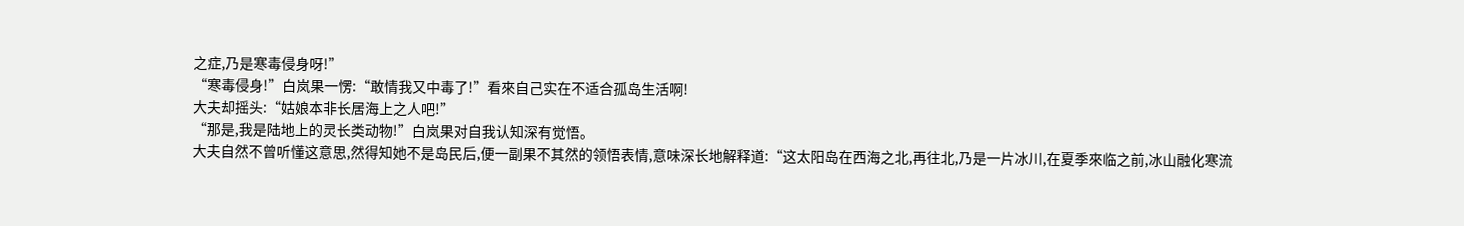之症,乃是寒毒侵身呀!”
“寒毒侵身!”白岚果一愣:“敢情我又中毒了!”看來自己实在不适合孤岛生活啊!
大夫却摇头:“姑娘本非长居海上之人吧!”
“那是,我是陆地上的灵长类动物!”白岚果对自我认知深有觉悟。
大夫自然不曾听懂这意思,然得知她不是岛民后,便一副果不其然的领悟表情,意味深长地解释道:“这太阳岛在西海之北,再往北,乃是一片冰川,在夏季來临之前,冰山融化寒流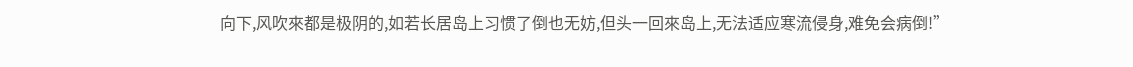向下,风吹來都是极阴的,如若长居岛上习惯了倒也无妨,但头一回來岛上,无法适应寒流侵身,难免会病倒!”